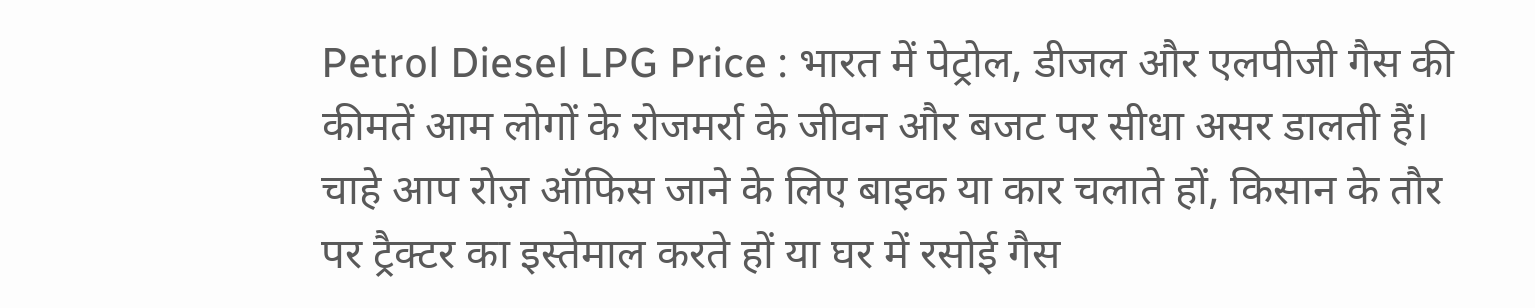Petrol Diesel LPG Price : भारत में पेट्रोल, डीजल और एलपीजी गैस की कीमतें आम लोगों के रोजमर्रा के जीवन और बजट पर सीधा असर डालती हैं। चाहे आप रोज़ ऑफिस जाने के लिए बाइक या कार चलाते हों, किसान के तौर पर ट्रैक्टर का इस्तेमाल करते हों या घर में रसोई गैस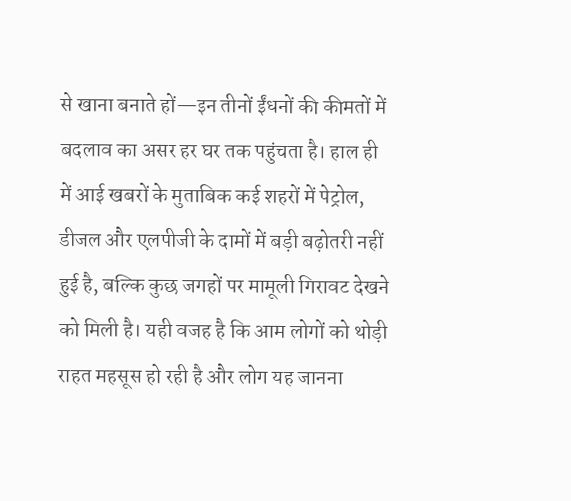से खाना बनाते हों—इन तीनों ईंधनों की कीमतों में बदलाव का असर हर घर तक पहुंचता है। हाल ही में आई खबरों के मुताबिक कई शहरों में पेट्रोल, डीजल और एलपीजी के दामों में बड़ी बढ़ोतरी नहीं हुई है, बल्कि कुछ जगहों पर मामूली गिरावट देखने को मिली है। यही वजह है कि आम लोगों को थोड़ी राहत महसूस हो रही है और लोग यह जानना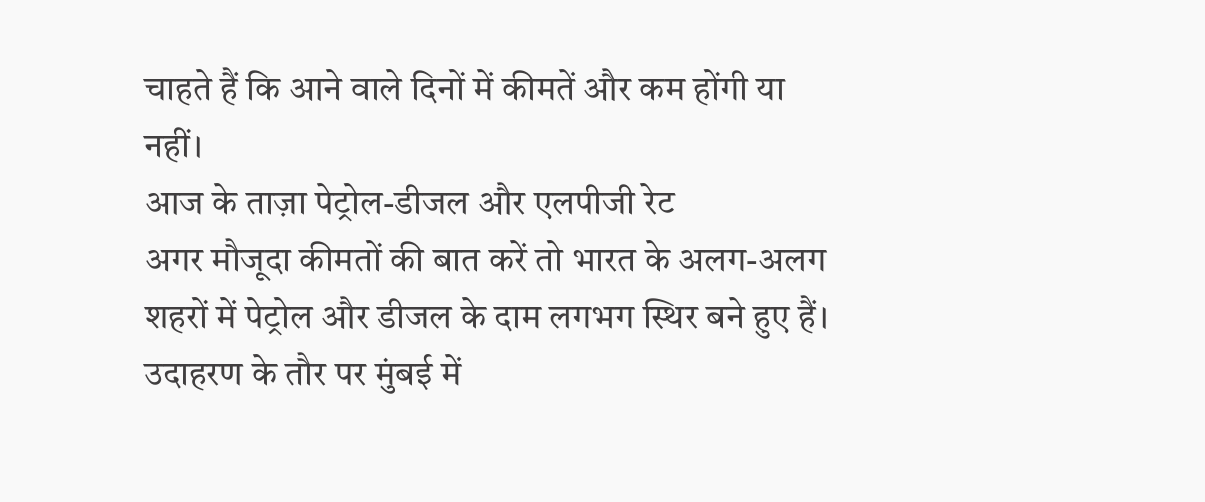चाहते हैं कि आने वाले दिनों में कीमतें और कम होंगी या नहीं।
आज के ताज़ा पेट्रोल-डीजल और एलपीजी रेट
अगर मौजूदा कीमतों की बात करें तो भारत के अलग-अलग शहरों में पेट्रोल और डीजल के दाम लगभग स्थिर बने हुए हैं। उदाहरण के तौर पर मुंबई में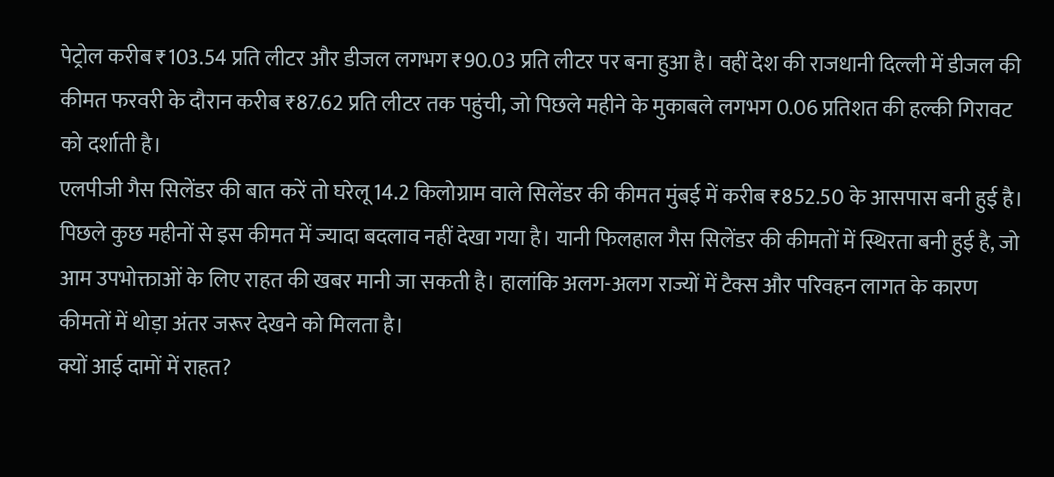पेट्रोल करीब ₹103.54 प्रति लीटर और डीजल लगभग ₹90.03 प्रति लीटर पर बना हुआ है। वहीं देश की राजधानी दिल्ली में डीजल की कीमत फरवरी के दौरान करीब ₹87.62 प्रति लीटर तक पहुंची, जो पिछले महीने के मुकाबले लगभग 0.06 प्रतिशत की हल्की गिरावट को दर्शाती है।
एलपीजी गैस सिलेंडर की बात करें तो घरेलू 14.2 किलोग्राम वाले सिलेंडर की कीमत मुंबई में करीब ₹852.50 के आसपास बनी हुई है। पिछले कुछ महीनों से इस कीमत में ज्यादा बदलाव नहीं देखा गया है। यानी फिलहाल गैस सिलेंडर की कीमतों में स्थिरता बनी हुई है, जो आम उपभोक्ताओं के लिए राहत की खबर मानी जा सकती है। हालांकि अलग-अलग राज्यों में टैक्स और परिवहन लागत के कारण कीमतों में थोड़ा अंतर जरूर देखने को मिलता है।
क्यों आई दामों में राहत?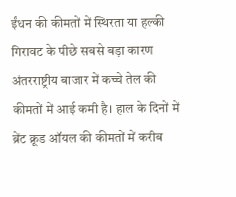ईंधन की कीमतों में स्थिरता या हल्की गिरावट के पीछे सबसे बड़ा कारण अंतरराष्ट्रीय बाजार में कच्चे तेल की कीमतों में आई कमी है। हाल के दिनों में ब्रेंट क्रूड ऑयल की कीमतों में करीब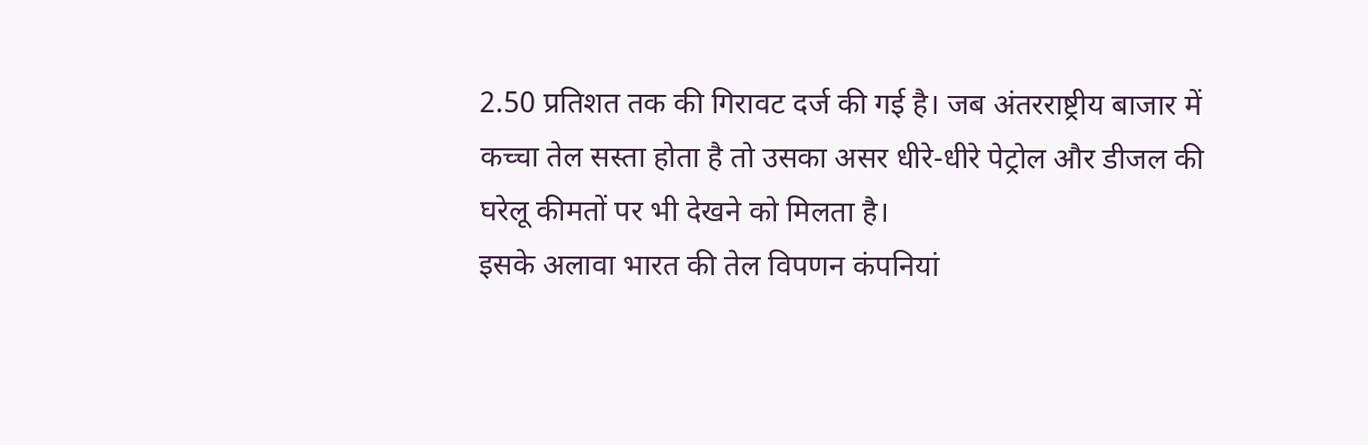2.50 प्रतिशत तक की गिरावट दर्ज की गई है। जब अंतरराष्ट्रीय बाजार में कच्चा तेल सस्ता होता है तो उसका असर धीरे-धीरे पेट्रोल और डीजल की घरेलू कीमतों पर भी देखने को मिलता है।
इसके अलावा भारत की तेल विपणन कंपनियां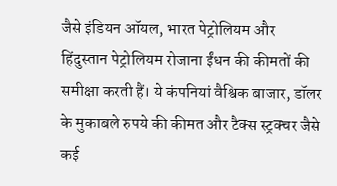जैसे इंडियन ऑयल, भारत पेट्रोलियम और हिंदुस्तान पेट्रोलियम रोजाना ईंधन की कीमतों की समीक्षा करती हैं। ये कंपनियां वैश्विक बाजार, डॉलर के मुकाबले रुपये की कीमत और टैक्स स्ट्रक्चर जैसे कई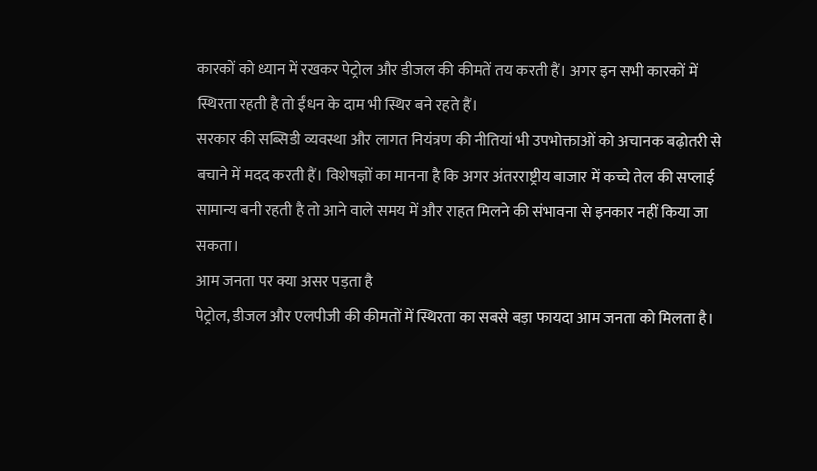कारकों को ध्यान में रखकर पेट्रोल और डीजल की कीमतें तय करती हैं। अगर इन सभी कारकों में स्थिरता रहती है तो ईंधन के दाम भी स्थिर बने रहते हैं।
सरकार की सब्सिडी व्यवस्था और लागत नियंत्रण की नीतियां भी उपभोक्ताओं को अचानक बढ़ोतरी से बचाने में मदद करती हैं। विशेषज्ञों का मानना है कि अगर अंतरराष्ट्रीय बाजार में कच्चे तेल की सप्लाई सामान्य बनी रहती है तो आने वाले समय में और राहत मिलने की संभावना से इनकार नहीं किया जा सकता।
आम जनता पर क्या असर पड़ता है
पेट्रोल, डीजल और एलपीजी की कीमतों में स्थिरता का सबसे बड़ा फायदा आम जनता को मिलता है।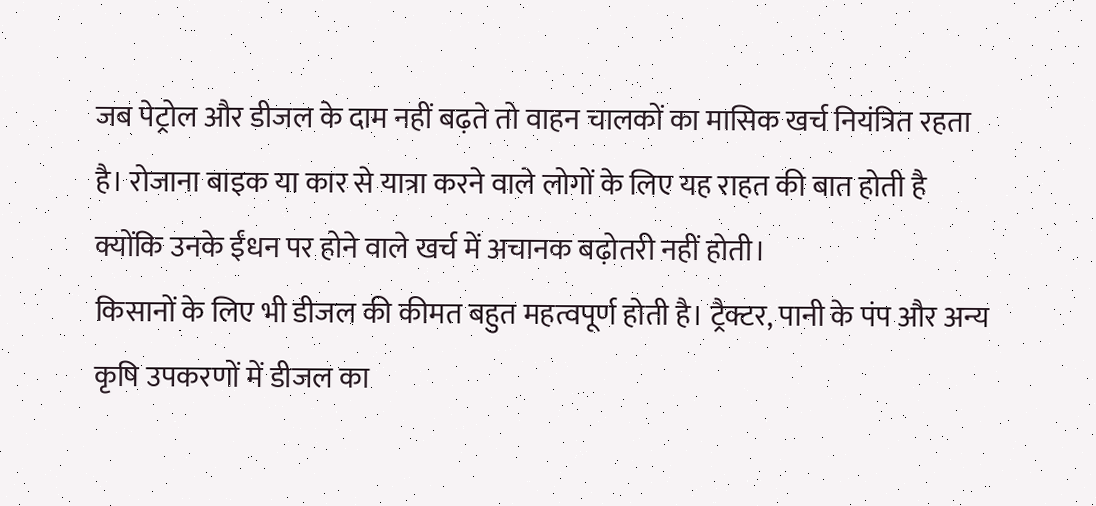जब पेट्रोल और डीजल के दाम नहीं बढ़ते तो वाहन चालकों का मासिक खर्च नियंत्रित रहता है। रोजाना बाइक या कार से यात्रा करने वाले लोगों के लिए यह राहत की बात होती है क्योंकि उनके ईंधन पर होने वाले खर्च में अचानक बढ़ोतरी नहीं होती।
किसानों के लिए भी डीजल की कीमत बहुत महत्वपूर्ण होती है। ट्रैक्टर, पानी के पंप और अन्य कृषि उपकरणों में डीजल का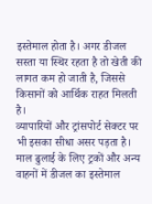इस्तेमाल होता है। अगर डीजल सस्ता या स्थिर रहता है तो खेती की लागत कम हो जाती है, जिससे किसानों को आर्थिक राहत मिलती है।
व्यापारियों और ट्रांसपोर्ट सेक्टर पर भी इसका सीधा असर पड़ता है। माल ढुलाई के लिए ट्रकों और अन्य वाहनों में डीजल का इस्तेमाल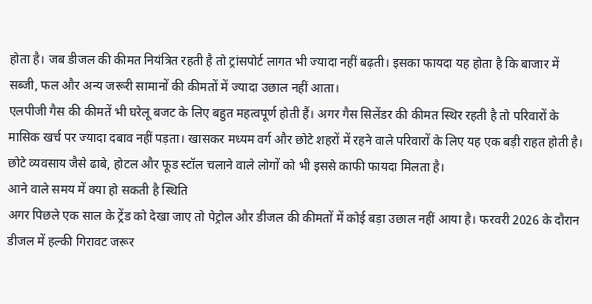होता है। जब डीजल की कीमत नियंत्रित रहती है तो ट्रांसपोर्ट लागत भी ज्यादा नहीं बढ़ती। इसका फायदा यह होता है कि बाजार में सब्जी, फल और अन्य जरूरी सामानों की कीमतों में ज्यादा उछाल नहीं आता।
एलपीजी गैस की कीमतें भी घरेलू बजट के लिए बहुत महत्वपूर्ण होती हैं। अगर गैस सिलेंडर की कीमत स्थिर रहती है तो परिवारों के मासिक खर्च पर ज्यादा दबाव नहीं पड़ता। खासकर मध्यम वर्ग और छोटे शहरों में रहने वाले परिवारों के लिए यह एक बड़ी राहत होती है। छोटे व्यवसाय जैसे ढाबे, होटल और फूड स्टॉल चलाने वाले लोगों को भी इससे काफी फायदा मिलता है।
आने वाले समय में क्या हो सकती है स्थिति
अगर पिछले एक साल के ट्रेंड को देखा जाए तो पेट्रोल और डीजल की कीमतों में कोई बड़ा उछाल नहीं आया है। फरवरी 2026 के दौरान डीजल में हल्की गिरावट जरूर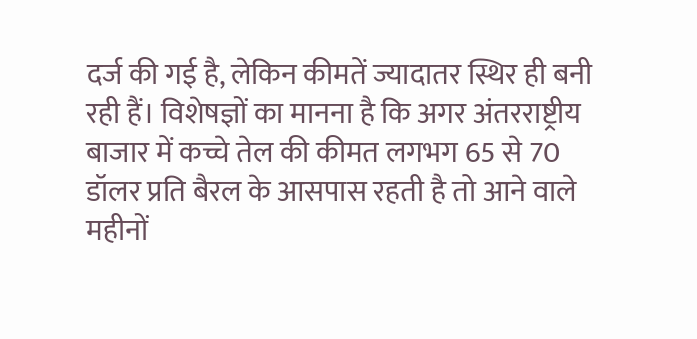दर्ज की गई है, लेकिन कीमतें ज्यादातर स्थिर ही बनी रही हैं। विशेषज्ञों का मानना है कि अगर अंतरराष्ट्रीय बाजार में कच्चे तेल की कीमत लगभग 65 से 70 डॉलर प्रति बैरल के आसपास रहती है तो आने वाले महीनों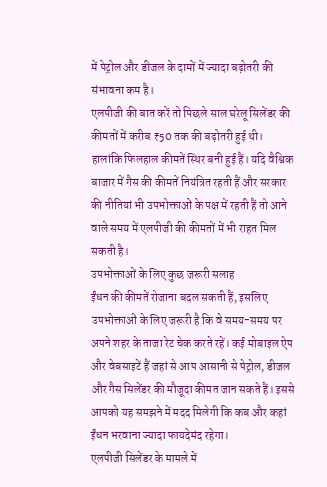में पेट्रोल और डीजल के दामों में ज्यादा बढ़ोतरी की संभावना कम है।
एलपीजी की बात करें तो पिछले साल घरेलू सिलेंडर की कीमतों में करीब ₹50 तक की बढ़ोतरी हुई थी। हालांकि फिलहाल कीमतें स्थिर बनी हुई हैं। यदि वैश्विक बाजार में गैस की कीमतें नियंत्रित रहती हैं और सरकार की नीतियां भी उपभोक्ताओं के पक्ष में रहती हैं तो आने वाले समय में एलपीजी की कीमतों में भी राहत मिल सकती है।
उपभोक्ताओं के लिए कुछ जरूरी सलाह
ईंधन की कीमतें रोजाना बदल सकती हैं, इसलिए उपभोक्ताओं के लिए जरूरी है कि वे समय-समय पर अपने शहर के ताजा रेट चेक करते रहें। कई मोबाइल ऐप और वेबसाइटें हैं जहां से आप आसानी से पेट्रोल, डीजल और गैस सिलेंडर की मौजूदा कीमत जान सकते हैं। इससे आपको यह समझने में मदद मिलेगी कि कब और कहां ईंधन भरवाना ज्यादा फायदेमंद रहेगा।
एलपीजी सिलेंडर के मामले में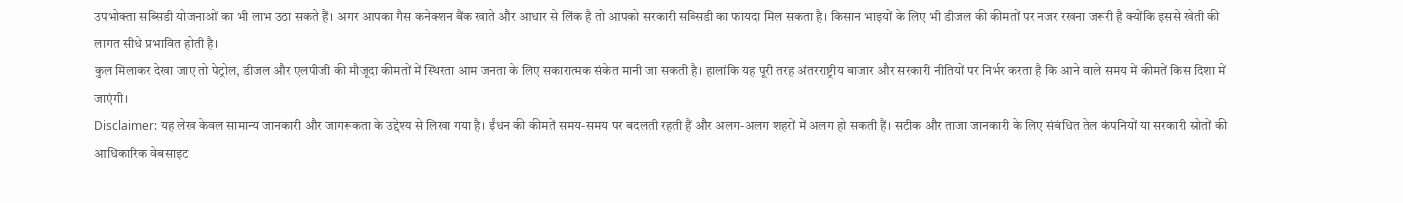उपभोक्ता सब्सिडी योजनाओं का भी लाभ उठा सकते हैं। अगर आपका गैस कनेक्शन बैंक खाते और आधार से लिंक है तो आपको सरकारी सब्सिडी का फायदा मिल सकता है। किसान भाइयों के लिए भी डीजल की कीमतों पर नजर रखना जरूरी है क्योंकि इससे खेती की लागत सीधे प्रभावित होती है।
कुल मिलाकर देखा जाए तो पेट्रोल, डीजल और एलपीजी की मौजूदा कीमतों में स्थिरता आम जनता के लिए सकारात्मक संकेत मानी जा सकती है। हालांकि यह पूरी तरह अंतरराष्ट्रीय बाजार और सरकारी नीतियों पर निर्भर करता है कि आने वाले समय में कीमतें किस दिशा में जाएंगी।
Disclaimer: यह लेख केवल सामान्य जानकारी और जागरूकता के उद्देश्य से लिखा गया है। ईंधन की कीमतें समय-समय पर बदलती रहती हैं और अलग-अलग शहरों में अलग हो सकती हैं। सटीक और ताजा जानकारी के लिए संबंधित तेल कंपनियों या सरकारी स्रोतों की आधिकारिक वेबसाइट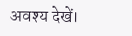अवश्य देखें।